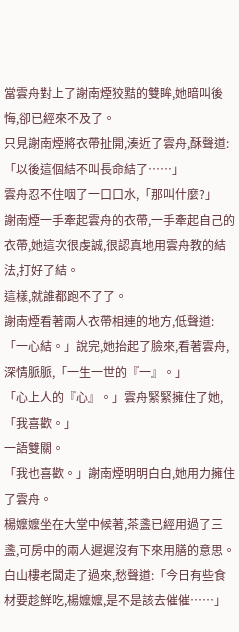當雲舟對上了謝南煙狡黠的雙眸,她暗叫後悔,卻已經來不及了。
只見謝南煙將衣帶扯開,湊近了雲舟,酥聲道:「以後這個結不叫長命結了……」
雲舟忍不住咽了一口口水,「那叫什麼?」
謝南煙一手牽起雲舟的衣帶,一手牽起自己的衣帶,她這次很虔誠,很認真地用雲舟教的結法,打好了結。
這樣,就誰都跑不了了。
謝南煙看著兩人衣帶相連的地方,低聲道:「一心結。」說完,她抬起了臉來,看著雲舟,深情脈脈,「一生一世的『一』。」
「心上人的『心』。」雲舟緊緊擁住了她,「我喜歡。」
一語雙關。
「我也喜歡。」謝南煙明明白白,她用力擁住了雲舟。
楊嬤嬤坐在大堂中候著,茶盞已經用過了三盞,可房中的兩人遲遲沒有下來用膳的意思。
白山樓老闆走了過來,愁聲道:「今日有些食材要趁鮮吃,楊嬤嬤,是不是該去催催……」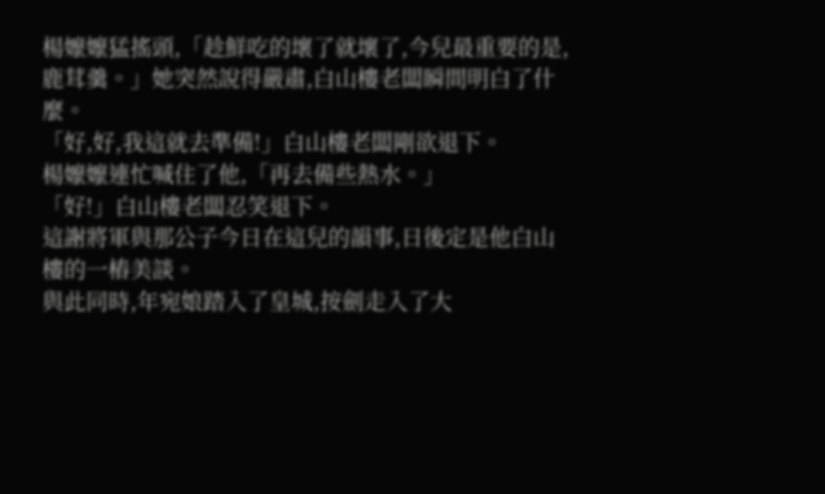楊嬤嬤猛搖頭,「趁鮮吃的壞了就壞了,今兒最重要的是,鹿茸羹。」她突然說得嚴肅,白山樓老闆瞬間明白了什麼。
「好,好,我這就去準備!」白山樓老闆剛欲退下。
楊嬤嬤連忙喊住了他,「再去備些熱水。」
「好!」白山樓老闆忍笑退下。
這謝將軍與那公子今日在這兒的韻事,日後定是他白山樓的一樁美談。
與此同時,年宛娘踏入了皇城,按劍走入了大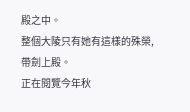殿之中。
整個大陵只有她有這樣的殊榮,帶劍上殿。
正在閱覽今年秋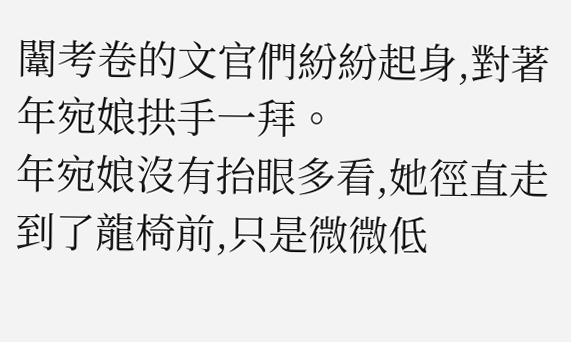闈考卷的文官們紛紛起身,對著年宛娘拱手一拜。
年宛娘沒有抬眼多看,她徑直走到了龍椅前,只是微微低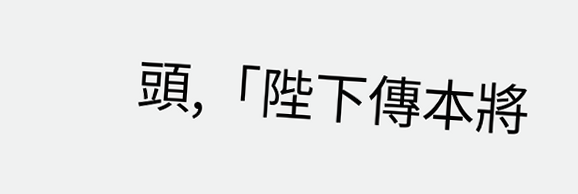頭,「陛下傳本將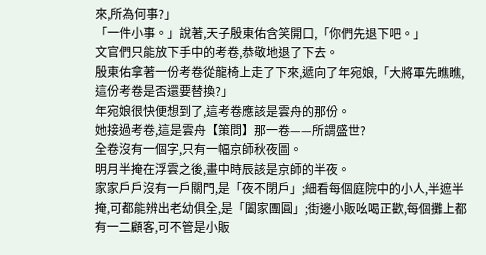來,所為何事?」
「一件小事。」說著,天子殷東佑含笑開口,「你們先退下吧。」
文官們只能放下手中的考卷,恭敬地退了下去。
殷東佑拿著一份考卷從龍椅上走了下來,遞向了年宛娘,「大將軍先瞧瞧,這份考卷是否還要替換?」
年宛娘很快便想到了,這考卷應該是雲舟的那份。
她接過考卷,這是雲舟【策問】那一卷——所謂盛世?
全卷沒有一個字,只有一幅京師秋夜圖。
明月半掩在浮雲之後,畫中時辰該是京師的半夜。
家家戶戶沒有一戶關門,是「夜不閉戶」;細看每個庭院中的小人,半遮半掩,可都能辨出老幼俱全,是「闔家團圓」;街邊小販吆喝正歡,每個攤上都有一二顧客,可不管是小販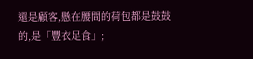還是顧客,懸在腰間的荷包都是鼓鼓的,是「豐衣足食」;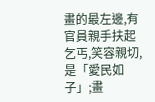畫的最左邊,有官員親手扶起乞丐,笑容親切,是「愛民如子」;畫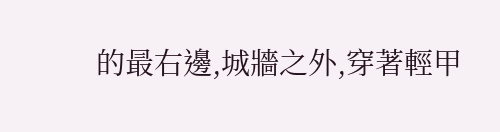的最右邊,城牆之外,穿著輕甲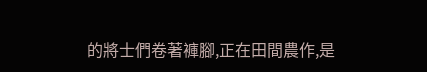的將士們卷著褲腳,正在田間農作,是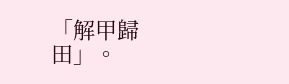「解甲歸田」。